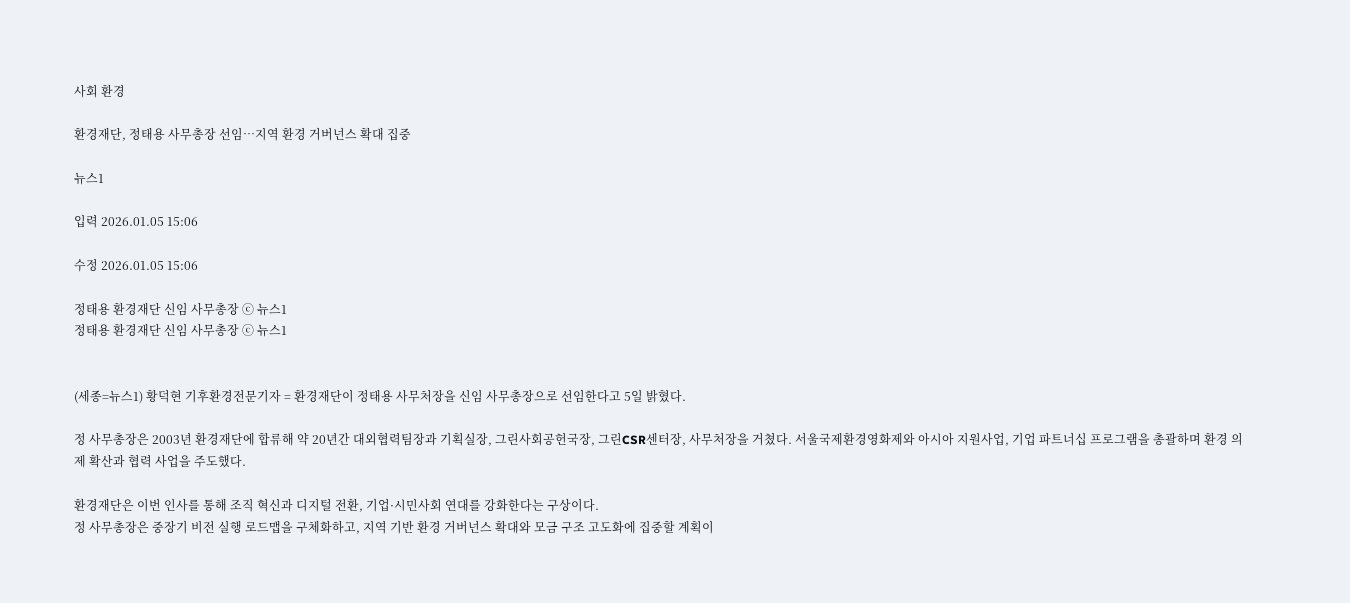사회 환경

환경재단, 정태용 사무총장 선임…지역 환경 거버넌스 확대 집중

뉴스1

입력 2026.01.05 15:06

수정 2026.01.05 15:06

정태용 환경재단 신임 사무총장 ⓒ 뉴스1
정태용 환경재단 신임 사무총장 ⓒ 뉴스1


(세종=뉴스1) 황덕현 기후환경전문기자 = 환경재단이 정태용 사무처장을 신임 사무총장으로 선임한다고 5일 밝혔다.

정 사무총장은 2003년 환경재단에 합류해 약 20년간 대외협력팀장과 기획실장, 그린사회공헌국장, 그린CSR센터장, 사무처장을 거쳤다. 서울국제환경영화제와 아시아 지원사업, 기업 파트너십 프로그램을 총괄하며 환경 의제 확산과 협력 사업을 주도했다.

환경재단은 이번 인사를 통해 조직 혁신과 디지털 전환, 기업·시민사회 연대를 강화한다는 구상이다.
정 사무총장은 중장기 비전 실행 로드맵을 구체화하고, 지역 기반 환경 거버넌스 확대와 모금 구조 고도화에 집중할 계획이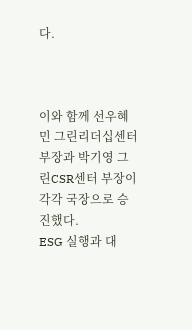다.



이와 함께 선우혜민 그린리더십센터 부장과 박기영 그린CSR센터 부장이 각각 국장으로 승진했다.
ESG 실행과 대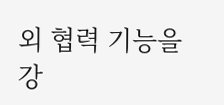외 협력 기능을 강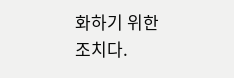화하기 위한 조치다.